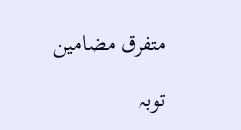متفرق مضامین

توبہ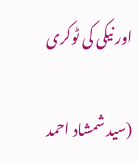اور نیکی کی ٹوکری

(سید شمشاد احمد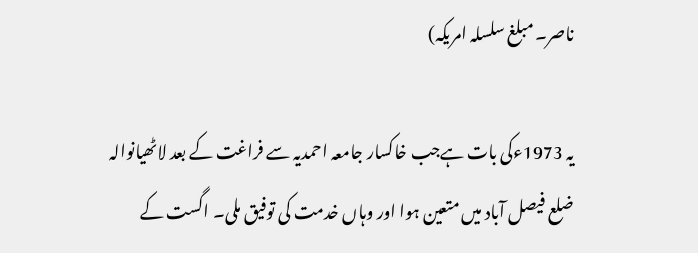ناصر۔ مبلغ سلسلہ امریکہ)

یہ 1973ءکی بات ہےجب خاکسار جامعہ احمدیہ سے فراغت کے بعد لاٹھیانوالہ ضلع فیصل آباد میں متعین ہوا اور وہاں خدمت کی توفیق ملی۔ اگست کے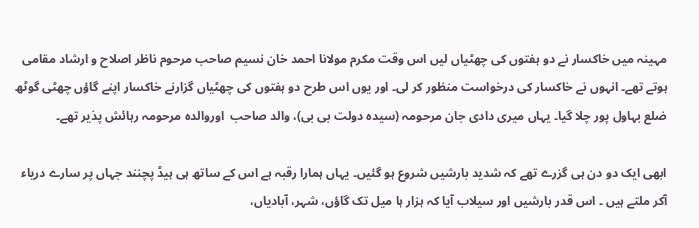مہینہ میں خاکسار نے دو ہفتوں کی چھٹیاں لیں اس وقت مکرم مولانا احمد خان نسیم صاحب مرحوم ناظر اصلاح و ارشاد مقامی ہوتے تھے۔ انہوں نے خاکسار کی درخواست منظور کر لی۔ اور یوں اس طرح دو ہفتوں کی چھٹیاں گزارنے خاکسار اپنے گاؤں چھٹی گوٹھ ضلع بہاول پور چلا گیا۔ یہاں میری دادی جان مرحومہ (سیدہ دولت بی بی)، والد صاحب  اوروالدہ مرحومہ رہائش پذیر تھے۔

ابھی ایک دو دن ہی گزرے تھے کہ شدید بارشیں شروع ہو گئیں۔ یہاں ہمارا رقبہ ہے اس کے ساتھ ہی ہیڈ پچنند جہاں پر سارے دریاء آکر ملتے ہیں ۔ اس قدر بارشیں اور سیلاب آیا کہ ہزار ہا میل تک گاؤں، شہر، آبادیاں،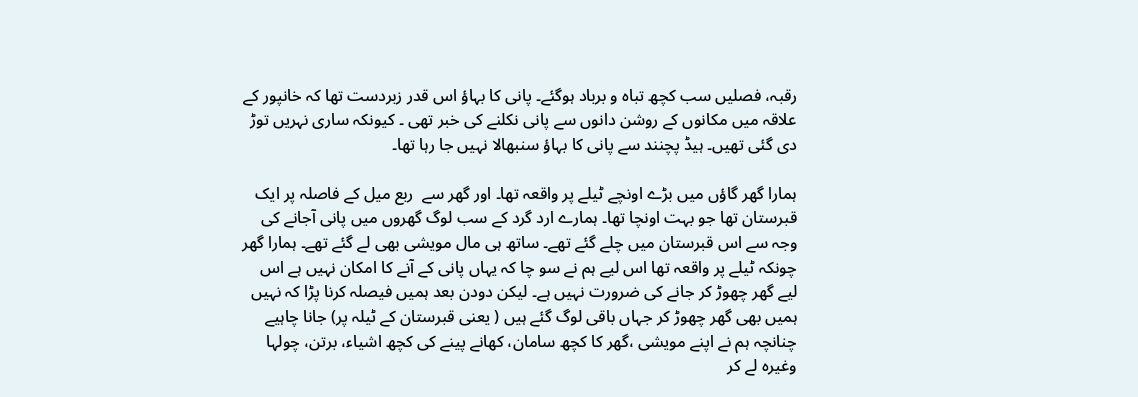رقبہ، فصلیں سب کچھ تباہ و برباد ہوگئے۔ پانی کا بہاؤ اس قدر زبردست تھا کہ خانپور کے علاقہ میں مکانوں کے روشن دانوں سے پانی نکلنے کی خبر تھی ۔ کیونکہ ساری نہریں توڑ دی گئی تھیں۔ ہیڈ پچنند سے پانی کا بہاؤ سنبھالا نہیں جا رہا تھا۔

ہمارا گھر گاؤں میں بڑے اونچے ٹیلے پر واقعہ تھا۔ اور گھر سے  ربع میل کے فاصلہ پر ایک قبرستان تھا جو بہت اونچا تھا۔ ہمارے ارد گرد کے سب لوگ گھروں میں پانی آجانے کی وجہ سے اس قبرستان میں چلے گئے تھے۔ ساتھ ہی مال مویشی بھی لے گئے تھے۔ ہمارا گھر چونکہ ٹیلے پر واقعہ تھا اس لیے ہم نے سو چا کہ یہاں پانی کے آنے کا امکان نہیں ہے اس لیے گھر چھوڑ کر جانے کی ضرورت نہیں ہے۔ لیکن دودن بعد ہمیں فیصلہ کرنا پڑا کہ نہیں ہمیں بھی گھر چھوڑ کر جہاں باقی لوگ گئے ہیں ( یعنی قبرستان کے ٹیلہ پر) جانا چاہیے چنانچہ ہم نے اپنے مویشی ،گھر کا کچھ سامان، کھانے پینے کی کچھ اشیاء، برتن، چولہا وغیرہ لے کر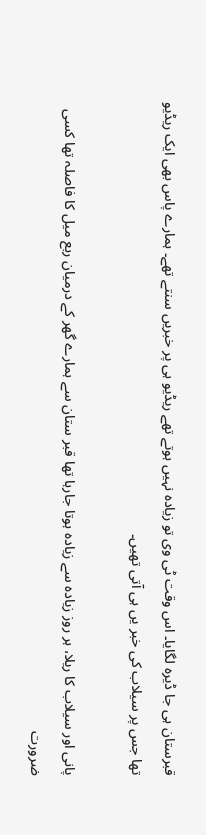قبرستان ہی جا ڈیرہ لگایا۔ اس وقت ٹی وی تو زیادہ نہیں ہوتے تھے ریڈیو ہی پر خبریں سنتے تھے۔ ہمارے پاس بھی ایک ریڈیو تھا جس پر سیلاب کی خبر یں ہی آتی تھیں۔

پانی اور سیلاب کا ریلا، ہر روز زیادہ سے زیادہ ہوتا جارہا تھا قبر ستان سے ہمارے گھر کے درمیان ربع میل کا فاصلہ تھا کسی ضرورت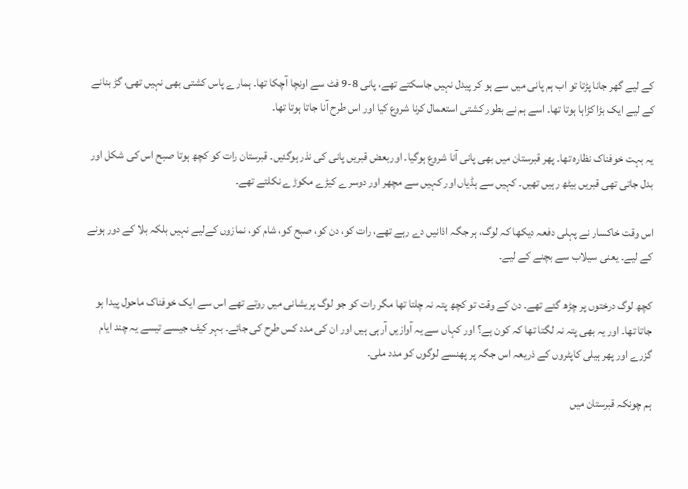کے لیے گھر جانا پڑتا تو اب ہم پانی میں سے ہو کر پیدل نہیں جاسکتے تھے، پانی 8-9 فٹ سے اونچا آچکا تھا۔ ہمارے پاس کشتی بھی نہیں تھی، گڑ بنانے کے لیے ایک بڑا کڑاہا ہوتا تھا۔ اسے ہم نے بطور کشتی استعمال کرنا شروع کیا اور اس طرح آنا جاتا ہوتا تھا۔

یہ بہت خوفناک نظارہ تھا۔ پھر قبرستان میں بھی پانی آنا شروع ہوگیا۔ اوربعض قبریں پانی کی نذر ہوگئیں۔ قبرستان رات کو کچھ ہوتا صبح اس کی شکل اور بدل جاتی تھی قبریں بیٹھ رہیں تھیں۔ کہیں سے ہڈیاں اور کہیں سے مچھر اور دوسرے کیڑے مکوڑے نکلتے تھے۔

اس وقت خاکسار نے پہلی دفعہ دیکھا کہ لوگ، ہر جگہ اذانیں دے رہے تھے، رات کو، دن کو، صبح کو، شام کو، نمازوں کےلیے نہیں بلکہ بلا کے دور ہونے کے لیے۔ یعنی سیلاب سے بچنے کے لیے۔

کچھ لوگ درختوں پر چڑھ گئے تھے۔ دن کے وقت تو کچھ پتہ نہ چلتا تھا مگر رات کو جو لوگ پریشانی میں روتے تھے اس سے ایک خوفناک ماحول پیدا ہو جاتا تھا۔ اور یہ بھی پتہ نہ لگتا تھا کہ کون ہے؟ اور کہاں سے یہ آوازیں آرہی ہیں اور ان کی مدد کس طرح کی جائے۔ بہر کیف جیسے تیسے یہ چند ایام گزرے اور پھر ہیلی کاپٹروں کے ذریعہ اس جگہ پر پھنسے لوگوں کو مدد ملی۔

ہم چونکہ قبرستان میں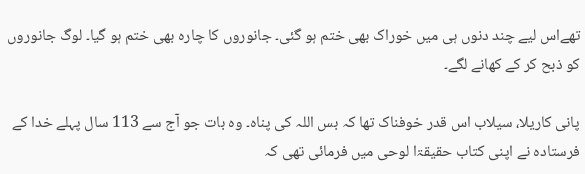تھےاس لیے چند دنوں ہی میں خوراک بھی ختم ہو گئی۔ جانوروں کا چارہ بھی ختم ہو گیا۔ لوگ جانوروں کو ذبح کر کے کھانے لگے۔

پانی کاریلا، سیلاب اس قدر خوفناک تھا کہ بس اللہ کی پناہ۔ وہ بات جو آج سے 113 سال پہلے خدا کے فرستادہ نے اپنی کتاب حقیقۃا لوحی میں فرمائی تھی کہ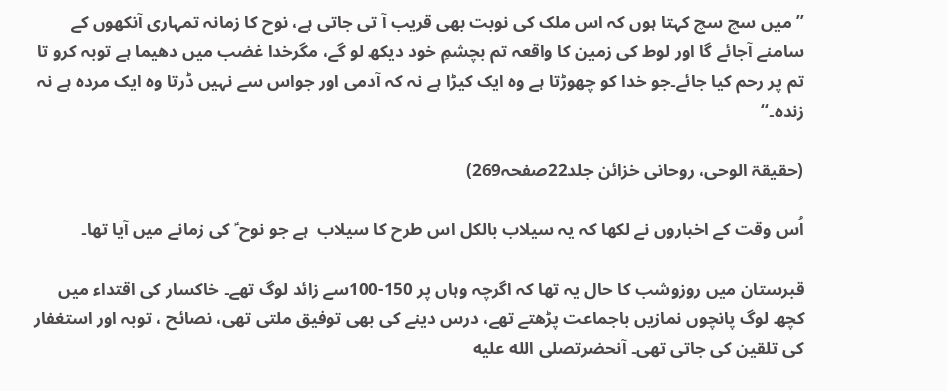’’میں سچ سچ کہتا ہوں کہ اس ملک کی نوبت بھی قریب آ تی جاتی ہے، نوح کا زمانہ تمہاری آنکھوں کے سامنے آجائے گا اور لوط کی زمین کا واقعہ تم بچشمِ خود دیکھ لو گے، مگرخدا غضب میں دھیما ہے توبہ کرو تا تم پر رحم کیا جائے۔جو خدا کو چھوڑتا ہے وہ ایک کیڑا ہے نہ کہ آدمی اور جواس سے نہیں ڈرتا وہ ایک مردہ ہے نہ زندہ۔‘‘

(حقیقۃ الوحی، روحانی خزائن جلد22صفحہ269)

اُس وقت کے اخباروں نے لکھا کہ یہ سیلاب بالکل اس طرح کا سیلاب  ہے جو نوح ؑ کی زمانے میں آیا تھا۔

قبرستان میں روزوشب کا حال یہ تھا کہ اگرچہ وہاں پر 150-100سے زائد لوگ تھے۔ خاکسار کی اقتداء میں کچھ لوگ پانچوں نمازیں باجماعت پڑھتے تھے، درس دینے کی بھی توفیق ملتی تھی، نصائح ، توبہ اور استغفار کی تلقین کی جاتی تھی۔ آنحضرتصلى الله عليه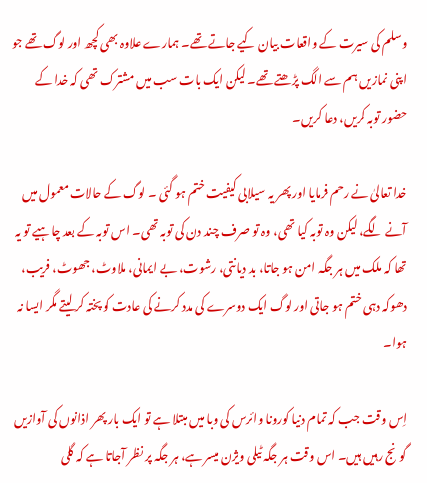وسلم کی سیرت کے واقعات بیان کیے جاتے تھے۔ ہمارے علاوہ بھی کچھ اور لوگ تھے جو اپنی نمازیں ہم سے الگ پڑھتے تھے۔ لیکن ایک بات سب میں مشترک تھی کہ خدا کے حضور توبہ کریں، دعا کریں۔

خدا تعالیٰ نے رحم فرمایا اور پھر یہ سیلابی کیفیت ختم ہو گئی ۔ لوگ کے حالات معمول میں آنے لگے، لیکن وہ توبہ کیا تھی، وہ تو صرف چند دن کی توبہ تھی۔ اس توبہ کے بعد چاہیے تو یہ تھا کہ ملک میں ہر جگہ امن ہو جاتا، بد دیانتی، رشوت، بے ایمانی، ملاوٹ، جھوٹ، فریب، دھوکہ دہی ختم ہو جاتی اور لوگ ایک دوسرے کی مدد کرنے کی عادت کو پختہ کر لیتے مگر ایسا نہ ہوا۔

اِس وقت جب کہ تمام دنیا کورونا وائرس کی وبا میں مبتلا ہے تو ایک بار پھر اذانوں کی آوازیں گونج رہیں ہیں۔ اس وقت ہر جگہ ٹیلی ویژن میسر ہے، ہر جگہ پر نظر آجاتا ہے کہ گلی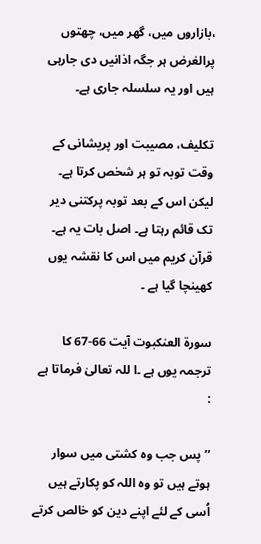،بازاروں میں، گھر میں، چھتوں پرالغرض ہر جگہ اذانیں دی جارہی ہیں اور یہ سلسلہ جاری ہے۔

تکلیف، مصیبت اور پریشانی کے وقت توبہ تو ہر شخص کرتا ہے۔ لیکن اس کے بعد توبہ پرکتنی دیر تک قائم رہتا ہے۔ اصل بات یہ ہے۔ قرآن کریم میں اس کا نقشہ یوں کھینچا گیا ہے ۔

سورۃ العنکبوت آیت 66-67 کا ترجمہ یوں ہے ۔ا للہ تعالیٰ فرماتا ہے :

’’پس جب وہ کشتی میں سوار ہوتے ہیں تو وہ اللہ کو پکارتے ہیں اُسی کے لئے اپنے دین کو خالص کرتے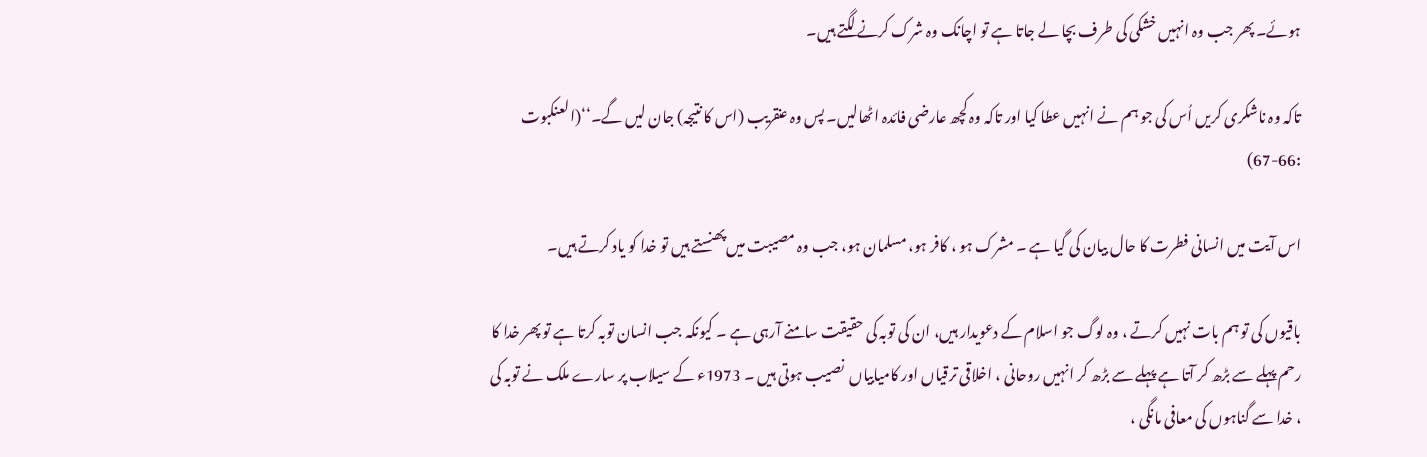ہوئے۔ پھر جب وہ انہیں خشکی کی طرف بچا لے جاتا ہے تو اچانک وہ شرک کرنے لگتے ہیں۔

تاکہ وہ ناشکری کریں اُس کی جو ہم نے انہیں عطا کیا اور تاکہ وہ کچھ عارضی فائدہ اٹھالیں۔ پس وہ عنقریب (اس کا نتیجہ) جان لیں گے۔‘‘(العنکبوت :66-67)

اس آیت میں انسانی فطرت کا حال بیان کی گیا ہے ۔ مشرک ہو ، کافر ہو، مسلمان ہو، جب وہ مصیبت میں پھنستے ہیں تو خدا کو یاد کرتے ہیں۔

باقیوں کی تو ہم بات نہیں کرتے ، وہ لوگ جو اسلام کے دعویدار ہیں، ان کی توبہ کی حقیقت سامنے آرہی ہے ۔ کیونکہ جب انسان توبہ کرتا ہے تو پھر خدا کا رحم پہلے سے بڑھ کر آتا ہے پہلے سے بڑھ کر انہیں روحانی ، اخلاقی ترقیاں اور کامیابیاں  نصیب ہوتی ہیں ۔ 1973ء کے سیلاب پر سارے ملک نے توبہ کی ، خدا سے گناہوں کی معافی مانگی ،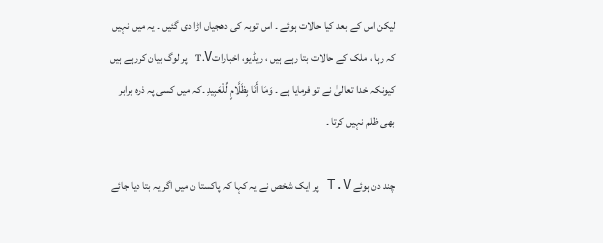لیکن اس کے بعد کیا حالات ہوئے ۔ اس توبہ کی دھجیاں اڑا دی گئیں ۔ یہ میں نہیں کہ رہا ، ملک کے حالات بتا رہے ہیں ، ریڈیو، اخباراتT.V پر لوگ بیان کررہے ہیں کیونکہ خدا تعالیٰ نے تو فرمایا ہے ۔ وَمَا أَنَا بِظَلَّامٍ لِّلْعَبِيدِ ۔کہ میں کسی پہ ذرہ برابر بھی ظلم نہیں کرتا ۔

چند دن ہوئے T.V پر ایک شخص نے یہ کہا کہ پاکستا ن میں اگر یہ بتا دیا جائے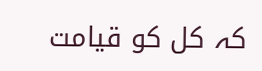کہ کل کو قیامت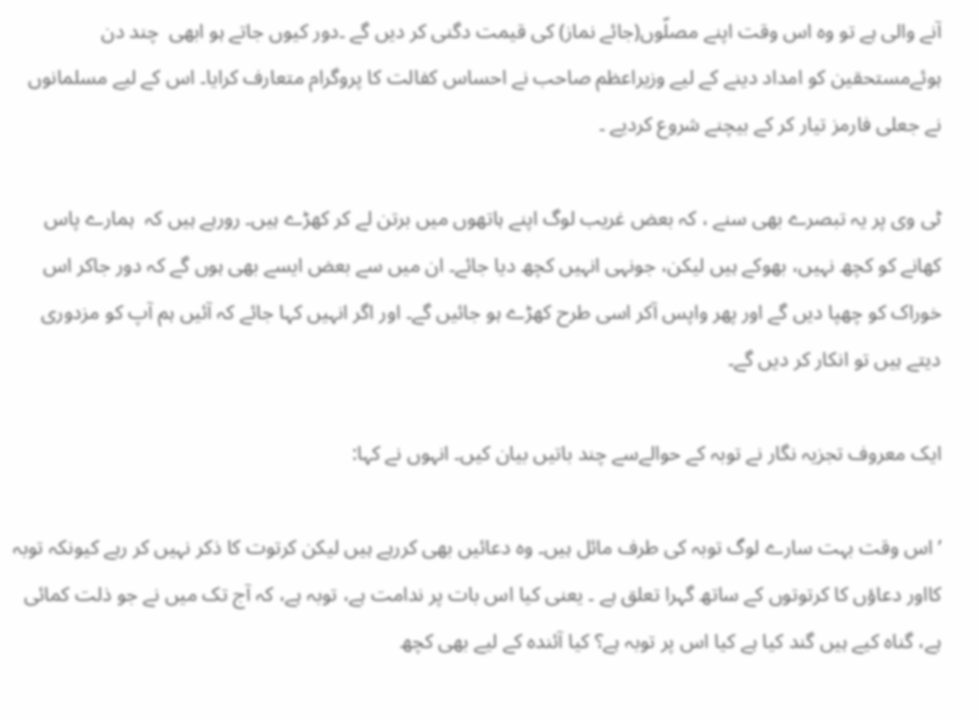آنے والی ہے تو وہ اس وقت اپنے مصلّوں(جائے نماز) کی قیمت دگنی کر دیں گے ۔دور کیوں جاتے ہو ابھی  چند دن ہوئےمستحقین کو امداد دینے کے لیے وزیراعظم صاحب نے احساس کفالت کا پروگرام متعارف کرایا۔ اس کے لیے مسلمانوں نے جعلی فارمز تیار کر کے بیچنے شروع کردیے ۔

ٹی وی پر یہ تبصرے بھی سنے ، کہ بعض غریب لوگ اپنے ہاتھوں میں برتن لے کر کھڑے ہیں۔ رورہے ہیں کہ  ہمارے پاس کھانے کو کچھ نہیں، بھوکے ہیں لیکن، جونہی انہیں کچھ دیا جائے۔ ان میں سے بعض ایسے بھی ہوں گے کہ دور جاکر اس خوراک کو چھپا دیں گے اور پھر واپس آکر اسی طرح کھڑے ہو جائیں گے۔ اور اگر انہیں کہا جائے کہ آئیں ہم آپ کو مزدوری دیتے ہیں تو انکار کر دیں گے۔

ایک معروف تجزیہ نگار نے توبہ کے حوالےسے چند باتیں بیان کیں۔ انہوں نے کہا:

’اس وقت بہت سارے لوگ توبہ کی طرف مائل ہیں۔ وہ دعائیں بھی کررہے ہیں لیکن کرتوت کا ذکر نہیں کر رہے کیونکہ توبہ کااور دعاؤں کا کرتوتوں کے ساتھ گہرا تعلق ہے ۔ یعنی کیا اس بات پر ندامت ہے، توبہ ہے، کہ آج تک میں نے جو ذلت کمائی ہے، گناہ کیے ہیں گند کیا ہے کیا اس پر توبہ ہے؟ کیا آئندہ کے لیے بھی کچھ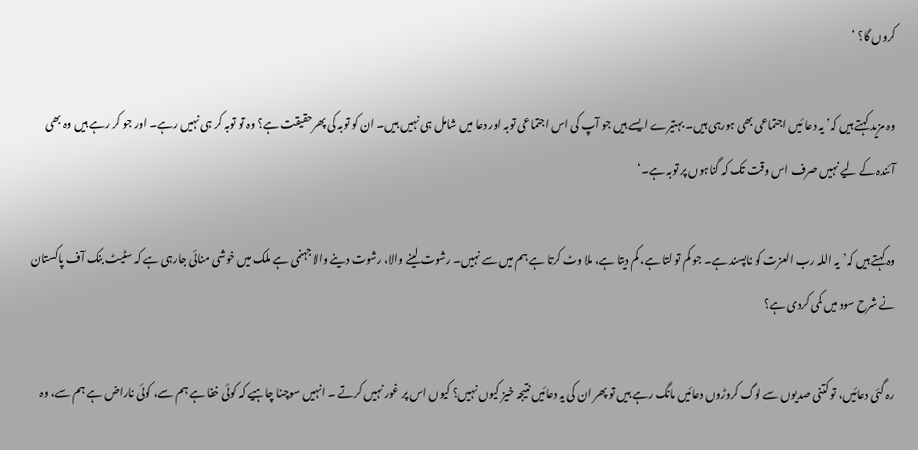کروں گا؟ ‘

وہ مزید کہتے ہیں کہ’ یہ دعا ئیں اجتماعی بھی ہورہی ہیں۔ بہتیرے ایسے ہیں جو آپ کی اس اجتماعی توبہ اور دعا میں شامل ہی نہیں ہیں۔ ان کو توبہ کی پھرحقیقت ہے؟ وہ تو توبہ کر ہی نہیں رہے۔ اور جو کر رہے ہیں وہ بھی آئندہ کے لیے نہیں صرف اس وقت تک کہ گناہوں پر توبہ ہے۔‘

وہ کہتے ہیں کہ’یہ اللہ رب العزت کو ناپسند ہے۔ جو کم تو لتا ہے، کم دیتا ہے، ملا وٹ کرتا ہے ہم میں سے نہیں۔ رشوت لینے والا، رشوت دینے والا جہنمی ہے ملک میں خوشی منائی جارہی ہے کہ سٹیٹ بنک آف پاکستان نے شرح سود میں کمی کردی ہے؟

رہ گئی دعائیں، تو کتنی صدیوں سے لوگ کروڑوں دعائیں مانگ رہے ہیں تو پھر ان کی یہ دعائیں نتیجہ خیز کیوں نہیں؟ کیوں اس پر غور نہیں کرتے ۔ انہیں سوچنا چاہیے کہ کوئی خفا ہے ہم سے، کوئی ناراض ہے ہم سے، وہ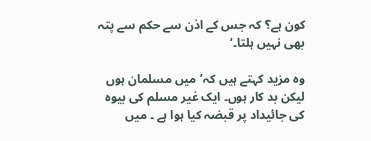کون ہے؟ کہ جس کے اذن سے حکم سے پتہ بھی نہیں ہلتا۔‘

وہ مزید کہتے ہیں کہ’میں مسلمان ہوں لیکن بد کار ہوں۔ ایک غیر مسلم کی بیوہ کی جائیداد پر قبضہ کیا ہوا ہے ۔ میں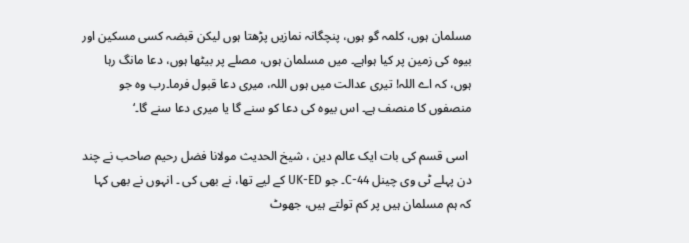مسلمان ہوں، کلمہ گو ہوں، پنچگانہ نمازیں پڑھتا ہوں لیکن قبضہ کسی مسکین اور بیوہ کی زمین پر کیا ہواہے۔ میں مسلمان ہوں، مصلے پر بیٹھا ہوں، دعا مانگ رہا ہوں، کہ اے اللہ! تیری عدالت میں ہوں اللہ، میری دعا قبول فرما۔رب وہ جو منصفوں کا منصف ہے۔ اس بیوہ کی دعا کو سنے گا یا میری دعا سنے گا۔‘

 اسی قسم کی بات ایک عالم دین ، شیخ الحدیث مولانا فضل رحیم صاحب نے چند دن پہلے ٹی وی چینل C-44۔ جو UK-ED کے لیے تھا، نے بھی کی ۔ انہوں نے بھی کہا کہ ہم مسلمان ہیں پر کم تولتے ہیں، جھوٹ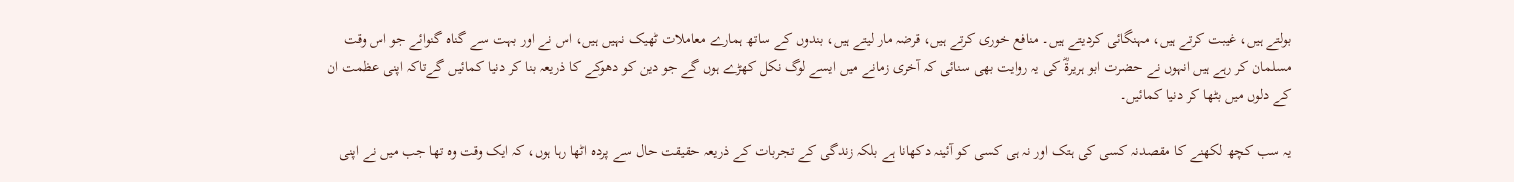بولتے ہیں، غیبت کرتے ہیں، مہنگائی کردیتے ہیں۔ منافع خوری کرتے ہیں، قرضہ مار لیتے ہیں، بندوں کے ساتھ ہمارے معاملات ٹھیک نہیں ہیں، اس نے اور بہت سے گناہ گنوائے جو اس وقت مسلمان کر رہے ہیں انہوں نے حضرت ابو ہریرۃؓ کی یہ روایت بھی سنائی کہ آخری زمانے میں ایسے لوگ نکل کھڑے ہوں گے جو دین کو دھوکے کا ذریعہ بنا کر دنیا کمائیں گےتاکہ اپنی عظمت ان کے دلوں میں بٹھا کر دنیا کمائیں۔

یہ سب کچھ لکھنے کا مقصدنہ کسی کی ہتک اور نہ ہی کسی کو آئینہ دکھانا ہے بلکہ زندگی کے تجربات کے ذریعہ حقیقت حال سے پردہ اٹھا رہا ہوں، کہ ایک وقت وہ تھا جب میں نے اپنی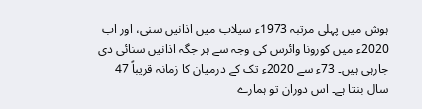ہوش میں پہلی مرتبہ 1973ء سیلاب میں اذانیں سنی، اور اب 2020ء میں کورونا وائرس کی وجہ سے ہر جگہ اذانیں سنائی دی جارہی ہیں۔ 73ء سے 2020ء تک کے درمیان کا زمانہ قریباً 47 سال بنتا ہے۔ اس دوران تو ہمارے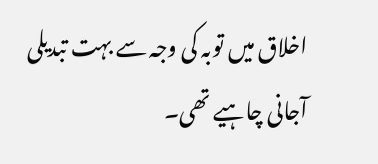اخلاق میں توبہ کی وجہ سے بہت تبدیلی آجانی چاہیے تھی۔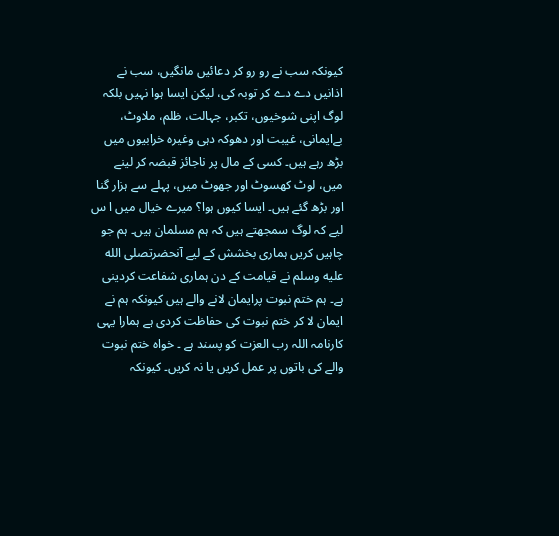کیونکہ سب نے رو رو کر دعائیں مانگیں، سب نے اذانیں دے دے کر توبہ کی، لیکن ایسا ہوا نہیں بلکہ لوگ اپنی شوخیوں، تکبر، جہالت، ظلم، ملاوٹ، بےایمانی، غیبت اور دھوکہ دہی وغیرہ خرابیوں میں بڑھ رہے ہیں۔ کسی کے مال پر ناجائز قبضہ کر لینے میں، لوٹ کھسوٹ اور جھوٹ میں، پہلے سے ہزار گنا اور بڑھ گئے ہیں۔ ایسا کیوں ہوا؟ میرے خیال میں ا س لیے کہ لوگ سمجھتے ہیں کہ ہم مسلمان ہیں۔ ہم جو چاہیں کریں ہماری بخشش کے لیے آنحضرتصلى الله عليه وسلم نے قیامت کے دن ہماری شفاعت کردینی ہے۔ ہم ختم نبوت پرایمان لانے والے ہیں کیونکہ ہم نے ایمان لا کر ختم نبوت کی حفاظت کردی ہے ہمارا یہی کارنامہ اللہ رب العزت کو پسند ہے ۔ خواہ ختم نبوت والے کی باتوں پر عمل کریں یا نہ کریں۔ کیونکہ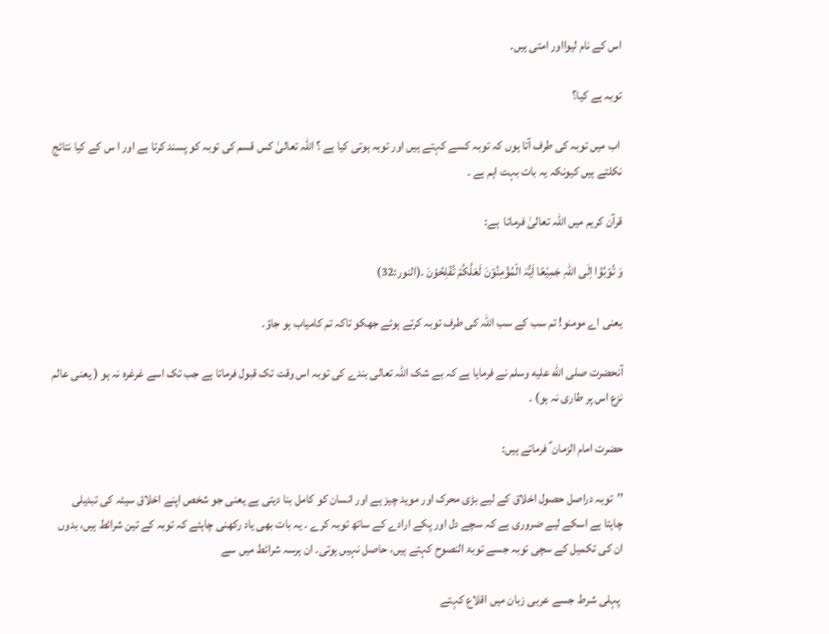اس کے نام لیوااور امتی ہیں۔

توبہ ہے کیا؟

 اب میں توبہ کی طرف آتا ہوں کہ توبہ کسے کہتے ہیں اور توبہ ہوتی کیا ہے ؟ اللہ تعالیٰ کس قسم کی توبہ کو پسند کرتا ہے اور ا س کے کیا نتائج نکلتے ہیں کیونکہ یہ بات بہت اہم ہے ۔

قرآن کریم میں اللہ تعالیٰ فرماتا  ہے:

وَ تُوۡبُوۡۤا اِلَی اللّٰہِ جَمِیۡعًا اَیُّہَ الۡمُؤۡمِنُوۡنَ لَعَلَّکُمۡ تُفۡلِحُوۡنَ ۔(النور:32)

یعنی اے مومنو! تم سب کے سب اللہ کی طرف توبہ کرتے ہوئے جھکو تاکہ تم کامیاب ہو جاؤ۔

آنحضرت صلى الله عليه وسلم نے فرمایا ہے کہ بے شک اللہ تعالی بندے کی توبہ اس وقت تک قبول فرماتا ہے جب تک اسے غرغرہ نہ ہو ( یعنی عالم نزع اس پر طاری نہ ہو) ۔

حضرت امام الزمان ؑ فرماتے ہیں:

’’توبہ دراصل حصول اخلاق کے لیے بڑی محرک اور موید چیز ہے اور انسان کو کامل بنا دیتی ہے یعنی جو شخص اپنے اخلاق سیئہ کی تبدیلی چاہتا ہے اسکے لیے ضروری ہے کہ سچے دل اور پکے ارادے کے ساتھ توبہ کرے ۔ یہ بات بھی یاد رکھنی چاہئے کہ توبہ کے تین شرائط ہیں، بدوں ان کی تکمیل کے سچی توبہ جسے توبۃ النصوح کہتے ہیں، حاصل نہیں ہوتی۔ ان ہرسہ شرائط میں سے

 پہلی شرط جسے عربی زبان میں اقلاع کہتے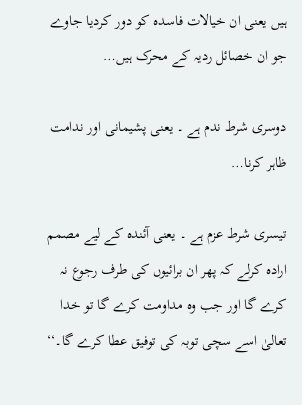ہیں یعنی ان خیالات فاسدہ کو دور کردیا جاوے جو ان خصائل ردیہ کے محرک ہیں…

دوسری شرط ندم ہے ۔ یعنی پشیمانی اور ندامت ظاہر کرنا…

تیسری شرط عزم ہے ۔ یعنی آئندہ کے لیے مصمم ارادہ کرلے کہ پھر ان برائیوں کی طرف رجوع نہ کرے گا اور جب وہ مداومت کرے گا تو خدا تعالیٰ اسے سچی توبہ کی توفیق عطا کرے گا۔‘‘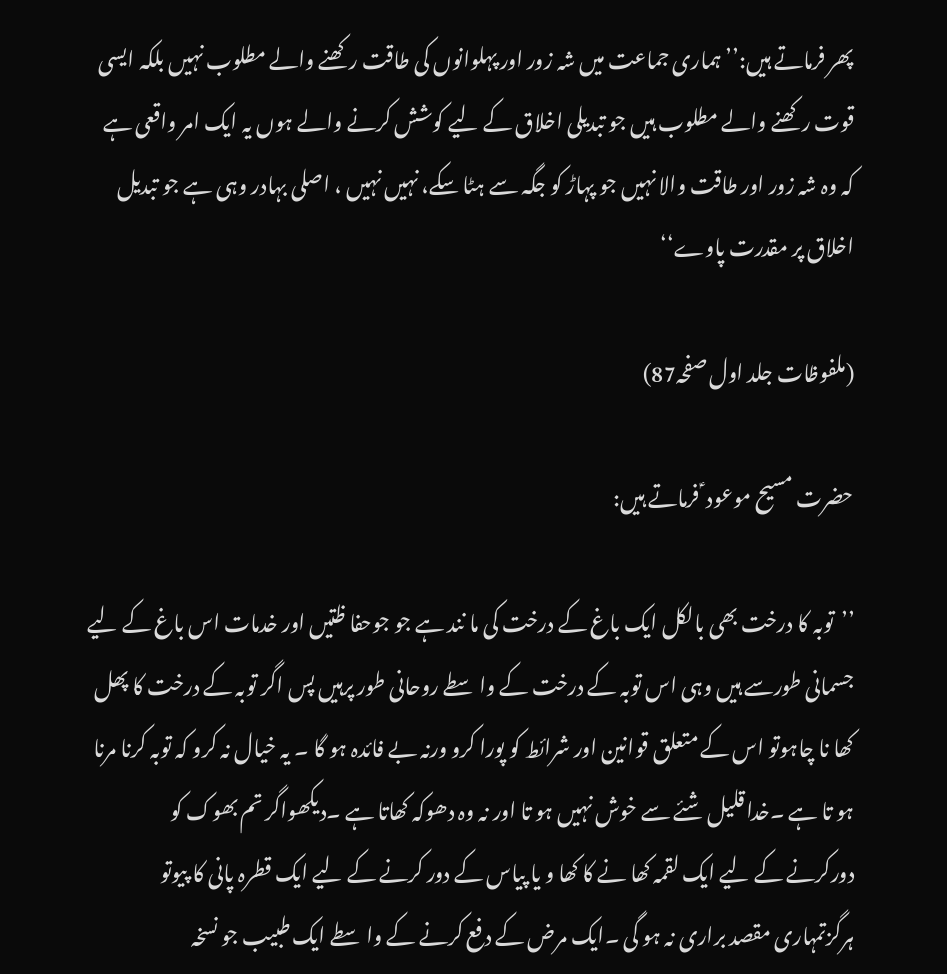پھر فرماتے ہیں:’’ ہماری جماعت میں شہ زور اور پہلوانوں کی طاقت رکھنے والے مطلوب نہیں بلکہ ایسی قوت رکھنے والے مطلوب ہیں جو تبدیلی اخلاق کے لیے کوشش کرنے والے ہوں یہ ایک امر واقعی ہے کہ وہ شہ زور اور طاقت والا نہیں جو پہاڑ کو جگہ سے ہٹا سکے، نہیں نہیں ، اصلی بہادر وہی ہے جو تبدیل اخلاق پر مقدرت پاوے‘‘

(ملفوظات جلد اول صفحہ87)

حضرت مسیح موعود ؑ فرماتے ہیں:

’’توبہ کا درخت بھی بالکل ایک باغ کے درخت کی ما نند ہے جو جوحفا ظتیں اور خدمات اس باغ کے لیے جسمانی طورسے ہیں وہی اس توبہ کے درخت کے واسطے روحانی طور پرہیں پس اگر توبہ کے درخت کا پھل کھا نا چاہوتو اس کے متعلق قوانین اور شرائط کو پورا کرو ورنہ بے فائدہ ہو گا ۔ یہ خیال نہ کرو کہ توبہ کرنا مرنا ہو تا ہے ۔خدا قلیل شئے سے خوش نہیں ہو تا اور نہ وہ دھوکہ کھاتا ہے ۔دیکھواگر تم بھوک کو دورکرنے کے لیے ایک لقمہ کھا نے کا کھا و یا پیاس کے دور کرنے کے لیے ایک قطرہ پانی کا پیوتو ہرگزتمہاری مقصد براری نہ ہو گی ۔ایک مرض کے دفع کرنے کے واسطے ایک طبیب جو نسخہ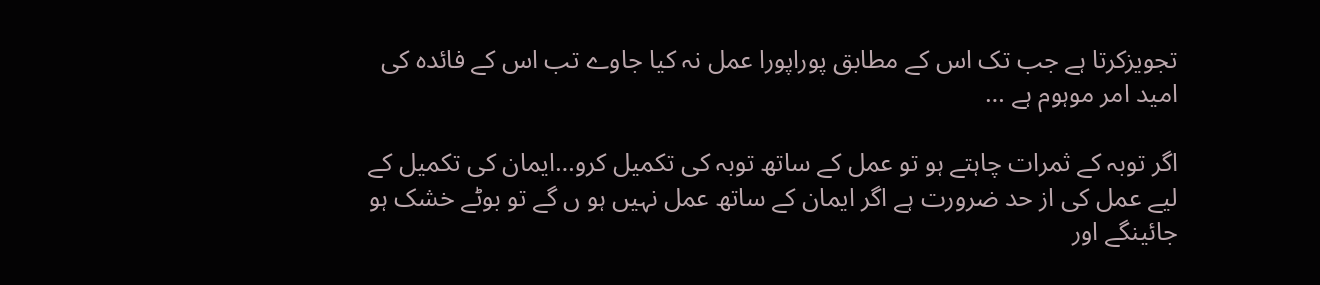تجویزکرتا ہے جب تک اس کے مطابق پوراپورا عمل نہ کیا جاوے تب اس کے فائدہ کی امید امر موہوم ہے …

اگر توبہ کے ثمرات چاہتے ہو تو عمل کے ساتھ توبہ کی تکمیل کرو…ایمان کی تکمیل کے لیے عمل کی از حد ضرورت ہے اگر ایمان کے ساتھ عمل نہیں ہو ں گے تو بوٹے خشک ہو جائینگے اور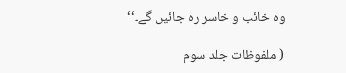وہ خائب و خاسر رہ جائیں گے۔‘‘

( ملفوظات جلد سوم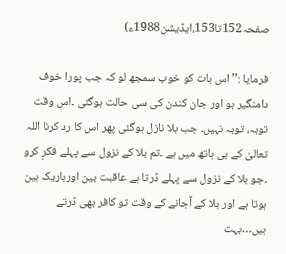صفحہ152تا153،ایڈیشن1988ء)

فرمایا :’’اس بات کو خوب سمجھ لو کہ جب پورا خوف دامنگیر ہو اور جان کندن کی سی حالت ہوگئی ۔اس وقت توبہ، توبہ نہیں۔ جب بلا نازل ہوگئی پھر اس کا رد کرنا اللہ تعالیٰ کے ہی ہاتھ میں ہے ۔تم بلا کے نزول سے پہلے فکرِ کرو ۔جو بلا کے نزول سے پہلے ڈرتا ہے عاقبت بین اورباریک بین ہوتا ہے اور بلا کے آجانے کے وقت تو کافر بھی ڈرتے ہیں…بہت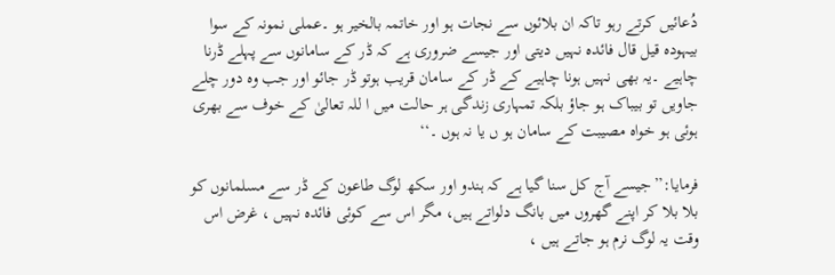دُعائیں کرتے رہو تاکہ ان بلائوں سے نجات ہو اور خاتمہ بالخیر ہو ۔عملی نمونہ کے سوا بیہودہ قیل قال فائدہ نہیں دیتی اور جیسے ضروری ہے کہ ڈر کے سامانوں سے پہلے ڈرنا چاہیے ۔یہ بھی نہیں ہونا چاہیے کے ڈر کے سامان قریب ہوتو ڈر جائو اور جب وہ دور چلے جاویں تو بیباک ہو جاؤ بلکہ تمہاری زندگی ہر حالت میں ا للہ تعالیٰ کے خوف سے بھری ہوئی ہو خواہ مصیبت کے سامان ہو ں یا نہ ہوں ۔‘‘

فرمایا:’’جیسے آج کل سنا گیا ہے کہ ہندو اور سکھ لوگ طاعون کے ڈر سے مسلمانوں کو بلا بلا کر اپنے گھروں میں بانگ دلواتے ہیں، مگر اس سے کوئی فائدہ نہیں ، غرض اس وقت یہ لوگ نرم ہو جاتے ہیں ،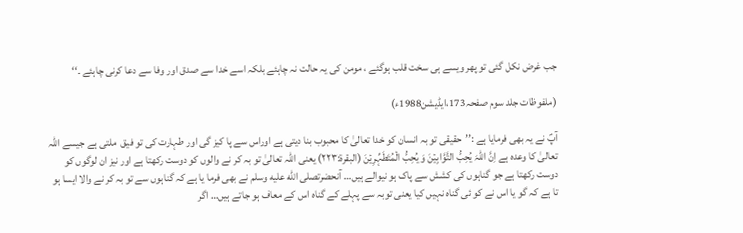جب غرض نکل گئی تو پھر ویسے ہی سخت قلب ہوگئے ، مومن کی یہ حالت نہ چاہئے بلکہ اسے خدا سے صدق اور وفا سے دعا کرنی چاہئے ۔‘‘

(ملفوظات جلد سوم صفحہ173،ایڈیشن1988ء)

آپؑ نے یہ بھی فرمایا ہے :’’حقیقی تو بہ انسان کو خدا تعالیٰ کا محبوب بنا دیتی ہے اوراس سے پا کیز گی اور طہارت کی تو فیق  ملتی ہے جیسے اللہ تعالیٰ کا وعدہ ہے اِنَّ اللّٰہَ یُحِبُّ التَّوَّابِیۡنَ وَ یُحِبُّ الۡمُتَطَہِّرِیۡنَ (البقرۃ:۲۲۳) یعنی اللہ تعالیٰ تو بہ کر نے والوں کو دوست رکھتا ہے اور نیز ان لوگوں کو دوست رکھتا ہے جو گناہوں کی کشش سے پاک ہو نیوالے ہیں… آنحضرتصلى الله عليه وسلم نے بھی فرما یا ہے کہ گناہوں سے تو بہ کر نے والا ایسا ہو تا ہے کہ گو یا اس نے کو ئی گناہ نہیں کیا یعنی توبہ سے پہلے کے گناہ اس کے معاف ہو جاتے ہیں… اگر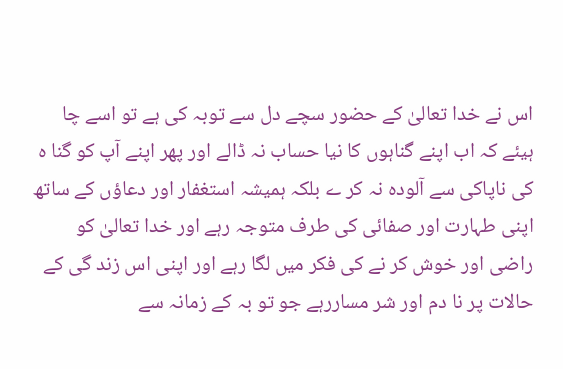اس نے خدا تعالیٰ کے حضور سچے دل سے توبہ کی ہے تو اسے چا ہیئے کہ اب اپنے گناہوں کا نیا حساب نہ ڈالے اور پھر اپنے آپ کو گنا ہ کی ناپاکی سے آلودہ نہ کر ے بلکہ ہمیشہ استغفار اور دعاؤں کے ساتھ اپنی طہارت اور صفائی کی طرف متوجہ رہے اور خدا تعالیٰ کو راضی اور خوش کر نے کی فکر میں لگا رہے اور اپنی اس زند گی کے حالات پر نا دم اور شر مساررہے جو تو بہ کے زمانہ سے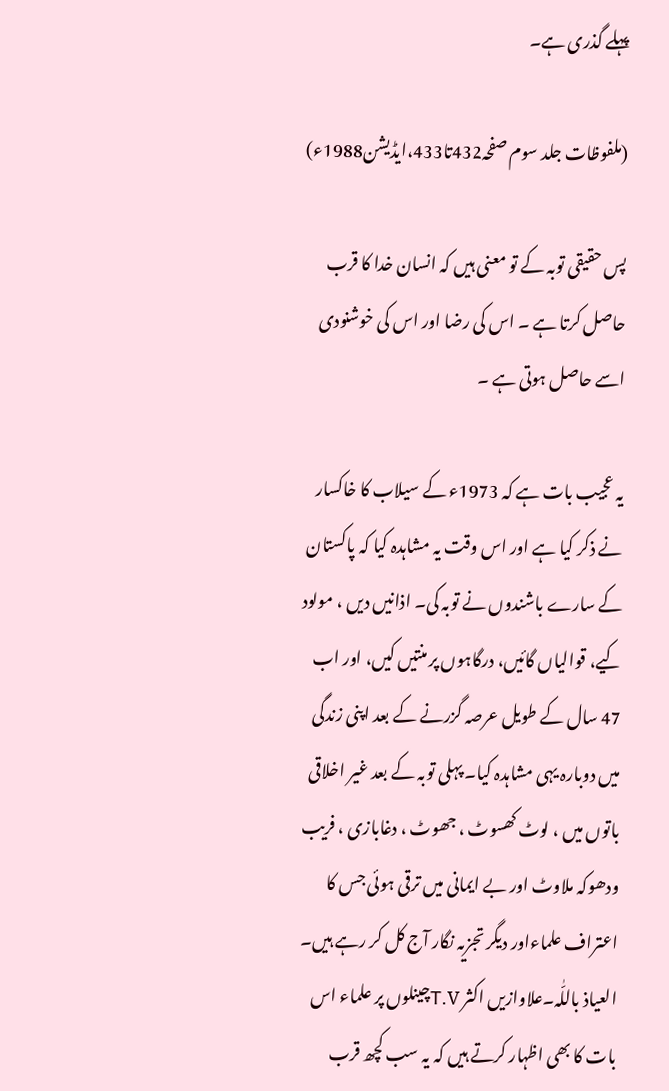پہلے گذری ہے۔

(ملفوظات جلد سوم صفحہ432تا433،ایڈیشن1988ء)

پس حقیقی توبہ کے تو معنی ہیں کہ انسان خدا کا قرب حاصل کرتا ہے ۔ اس کی رضا اور اس کی خوشنودی اسے حاصل ہوتی ہے ۔

یہ عجیب بات ہے کہ 1973ء کے سیلاب کا خاکسار نے ذکر کیا ہے اور اس وقت یہ مشاہدہ کیا کہ پاکستان کے سارے باشندوں نے توبہ کی۔ اذانیں دیں ، مولود کیے، قوالیاں گائیں، درگاہوں پر منتیں کیں، اور اب 47 سال کے طویل عرصہ گزرنے کے بعد اپنی زندگی میں دوبارہ یہی مشاہدہ کیا۔ پہلی توبہ کے بعد غیر اخلاقی باتوں میں ، لوٹ کھسوٹ ، جھوٹ ، دغابازی ، فریب ودھوکہ ملاوٹ اور بے ایمانی میں ترقی ہوئی جس کا اعتراف علماءاور دیگر تجزیہ نگار آج کل کر رہے ہیں۔ العیاذ باللّٰہ۔علاوازیں اکثر T.Vچینلوں پر علماء اس بات کا بھی اظہار کرتے ہیں کہ یہ سب کچھ قرب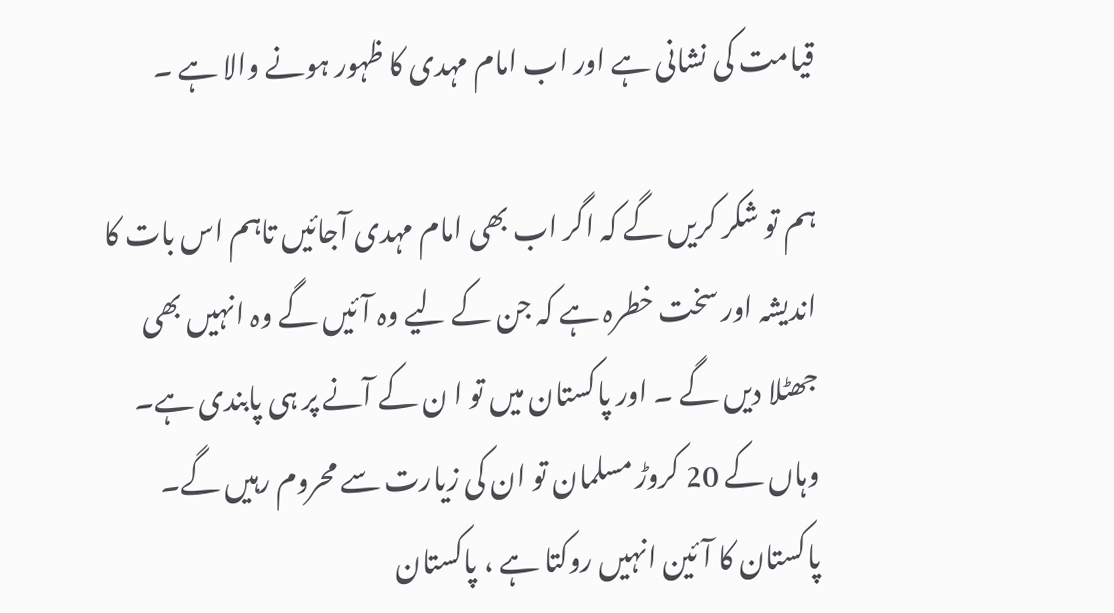قیامت کی نشانی ہے اور اب امام مہدی کا ظہور ہونے والا ہے ۔

ہم تو شکر کریں گے کہ اگر اب بھی امام مہدی آجائیں تاہم اس بات کا اندیشہ اور سخت خطرہ ہے کہ جن کے لیے وہ آئیں گے وہ انہیں بھی جھٹلا دیں گے ۔ اور پاکستان میں تو ا ن کے آنے پر ہی پابندی ہے۔ وہاں کے 20 کروڑ مسلمان تو ان کی زیارت سے محروم رہیں گے۔ پاکستان کا آئین انہیں روکتا ہے ، پاکستان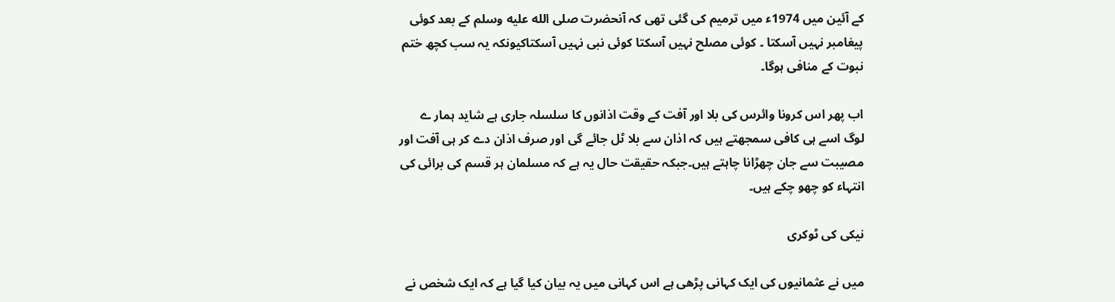کے آئین میں 1974ء میں ترمیم کی گئی تھی کہ آنحضرت صلى الله عليه وسلم کے بعد کوئی پیغامبر نہیں آسکتا ۔ کوئی مصلح نہیں آسکتا کوئی نبی نہیں آسکتاکیونکہ یہ سب کچھ ختم نبوت کے منافی ہوگا۔

اب پھر اس کرونا وائرس کی بلا اور آفت کے وقت اذانوں کا سلسلہ جاری ہے شاید ہمار ے لوگ اسے ہی کافی سمجھتے ہیں کہ اذان سے بلا ٹل جائے گی اور صرف اذان دے کر ہی آفت اور مصیبت سے جان چھڑانا چاہتے ہیں۔جبکہ حقیقت حال یہ ہے کہ مسلمان ہر قسم کی برائی کی انتہاء کو چھو چکے ہیں۔

نیکی کی ٹوکری

میں نے عثمانیوں کی ایک کہانی پڑھی ہے اس کہانی میں یہ بیان کیا گیا ہے کہ ایک شخص نے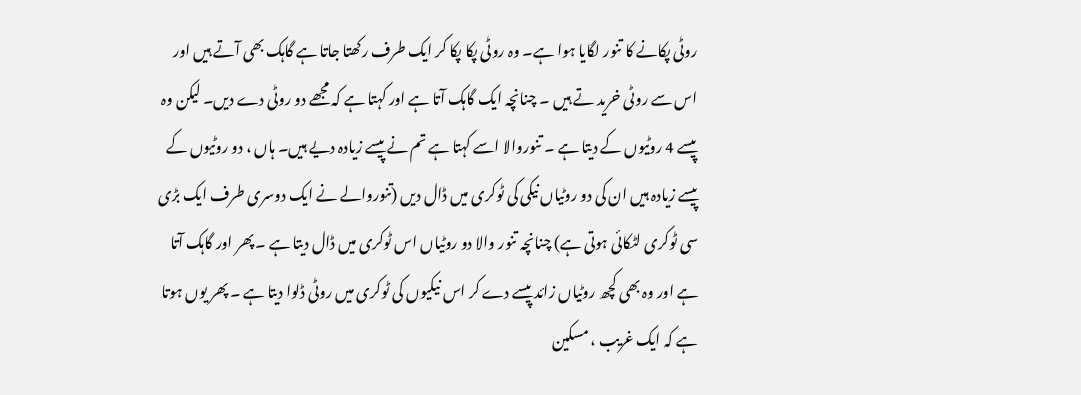روٹی پکانے کا تنور لگایا ہوا ہے۔ وہ روٹی پکا پکا کر ایک طرف رکھتا جاتا ہے گاہک بھی آتے ہیں اور اس سے روٹی خرید تے ہیں ۔ چنانچہ ایک گاہک آتا ہے اور کہتا ہے کہ مجھے دو روٹی دے دیں۔ لیکن وہ پیسے 4 روٹیوں کے دیتا ہے ۔ تنوروالا اسے کہتا ہے تم نے پیسے زیادہ دیے ہیں۔ ہاں ، دو روٹیوں کے پیسے زیادہ ہیں ان کی دو روٹیاں نیکی کی ٹوکری میں ڈال دیں (تنوروالے نے ایک دوسری طرف ایک بڑی سی ٹوکری لٹکائی ہوتی ہے) چنانچہ تنور والا دو روٹیاں اس ٹوکری میں ڈال دیتا ہے ۔ پھر اور گاہک آتا ہے اور وہ بھی کچھ روٹیاں زائد پیسے دے کر اس نیکیوں کی ٹوکری میں روٹی ڈلوا دیتا ہے ۔ پھر یوں ہوتا ہے کہ ایک غریب ، مسکین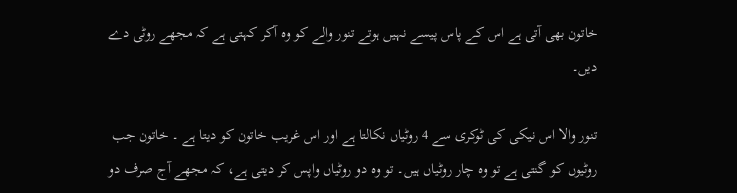خاتون بھی آتی ہے اس کے پاس پیسے نہیں ہوتے تنور والے کو وہ آکر کہتی ہے کہ مجھے روٹی دے دیں۔

تنور والا اس نیکی کی ٹوکری سے 4 روٹیاں نکالتا ہے اور اس غریب خاتون کو دیتا ہے ۔ خاتون جب روٹیوں کو گنتی ہے تو وہ چار روٹیاں ہیں۔ تو وہ دو روٹیاں واپس کر دیتی ہے، کہ مجھے آج صرف دو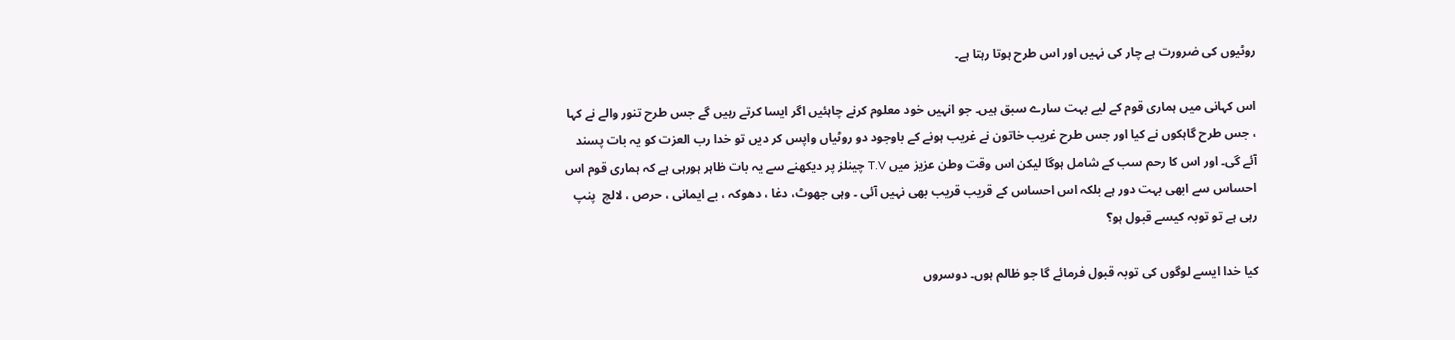روٹیوں کی ضرورت ہے چار کی نہیں اور اس طرح ہوتا رہتا ہے۔

اس کہانی میں ہماری قوم کے لیے بہت سارے سبق ہیں۔ جو انہیں خود معلوم کرنے چاہئیں اگر ایسا کرتے رہیں گے جس طرح تنور والے نے کہا ، جس طرح گاہکوں نے کیا اور جس طرح غریب خاتون نے غریب ہونے کے باوجود دو روٹیاں واپس کر دیں تو خدا رب العزت کو یہ بات پسند آئے گی۔ اور اس کا رحم سب کے شامل ہوگا لیکن اس وقت وطن عزیز میں T.V چینلز پر دیکھنے سے یہ بات ظاہر ہورہی ہے کہ ہماری قوم اس احساس سے ابھی بہت دور ہے بلکہ اس احساس کے قریب قریب بھی نہیں آئی ۔ وہی جھوٹ، دغا ، دھوکہ ، بے ایمانی ، حرص ، لالچ  پنپ رہی ہے تو توبہ کیسے قبول ہو؟

کیا خدا ایسے لوگوں کی توبہ قبول فرمائے گا جو ظالم ہوں۔ دوسروں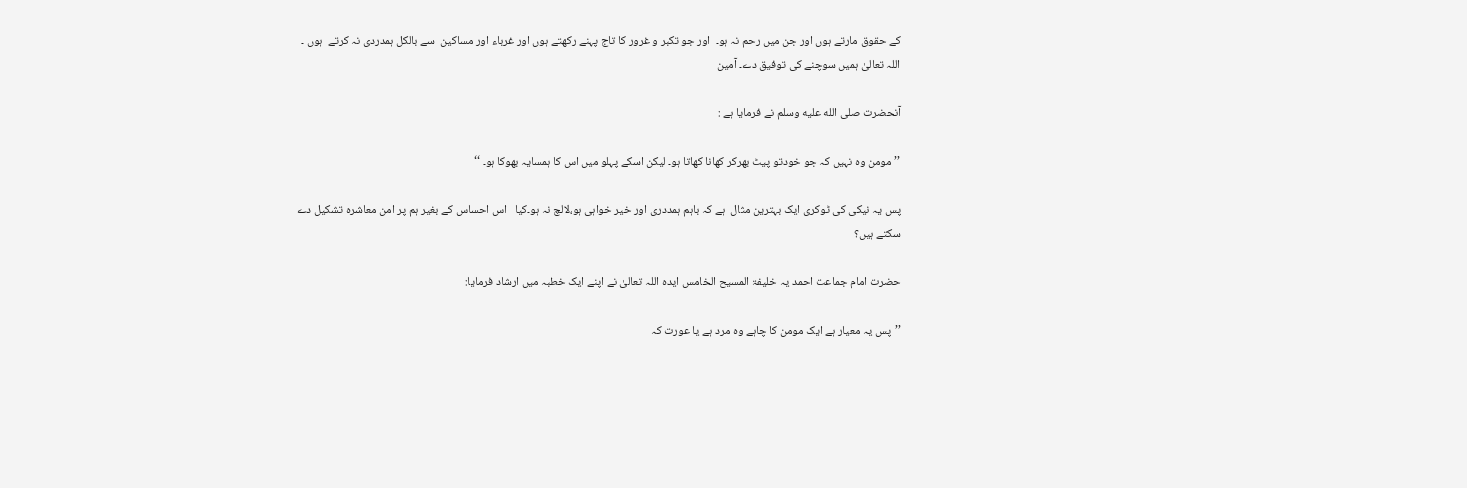کے حقوق مارتے ہوں اور جن میں رحم نہ ہو۔  اور جو تکبر و غرور کا تاج پہنے رکھتے ہوں اور غرباء اور مساکین  سے بالکل ہمدردی نہ کرتے  ہوں ۔ اللہ تعالیٰ ہمیں سوچنے کی توفیق دے۔ آمین

آنحضرت صلى الله عليه وسلم نے فرمایا ہے :

’’مومن وہ نہیں کہ جو خودتو پیٹ بھرکر کھانا کھاتا ہو۔ لیکن اسکے پہلو میں اس کا ہمسایہ بھوکا ہو۔ ‘‘

پس یہ نیکی کی ٹوکری ایک بہترین مثال  ہے کہ باہم ہمددری اور خیر خواہی ہو،لالچ نہ ہو۔کیا   اس احساس کے بغیر ہم پر امن معاشرہ تشکیل دے سکتے ہیں؟

حضرت امام جماعت احمد یہ خلیفۃ المسیح الخامس ایدہ اللہ تعالیٰ نے اپنے ایک خطبہ میں ارشاد فرمایا:

’’پس یہ معیار ہے ایک مومن کا چاہے وہ مرد ہے یا عورت کہ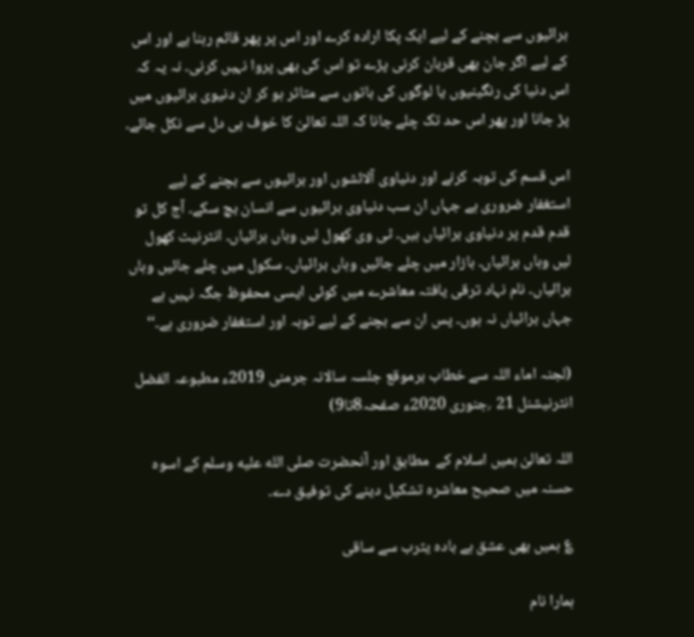برائیوں سے بچنے کے لیے ایک پکا ارادہ کرے اور اس پر پھر قائم رہنا ہے اور اس کے لیے اگر جان بھی قربان کرنی پڑے تو اس کی بھی پروا نہیں کرنی۔ نہ یہ کہ اس دنیا کی رنگینیوں یا لوگوں کی باتوں سے متاثر ہو کر ان دنیوی برائیوں میں پڑ جانا اور پھر اس حد تک چلے جانا کہ اللہ تعالیٰ کا خوف ہی دل سے نکل جائے۔

اس قسم کی توبہ کرنے اور دنیاوی آلائشوں اور برائیوں سے بچنے کے لیے استغفار ضروری ہے جہاں ان سب دنیاوی برائیوں سے انسان بچ سکے۔ آج کل تو قدم قدم پر دنیاوی برائیاں ہیں۔ ٹی وی کھول لیں وہاں برائیاں۔ انٹرنیٹ کھول لیں وہاں برائیاں۔ بازار میں چلے جائیں وہاں برائیاں۔ سکول میں چلے جائیں وہاں برائیاں۔ نام نہاد ترقی یافتہ معاشرے میں کوئی ایسی محفوظ جگہ نہیں ہے جہاں برائیاں نہ ہوں۔ پس ان سے بچنے کے لیے توبہ اور استغفار ضروری ہے۔‘‘

(لجنہ اماء اللہ سے خطاب برموقع جلسہ سالانہ جرمنی 2019ء مطبوعہ الفضل انٹرنیشنل 21 ؍جنوری 2020ء صفحہ8تا9)

اللہ تعالیٰ ہمیں اسلام کے  مطابق اور آنحضرت صلى الله عليه وسلم کے اسوہ حسنہ میں صحیح معاشرہ تشکیل دینے کی توفیق دے۔

؏ ہمیں بھی عشق ہے بادہ یثرب سے ساقی

ہمارا نام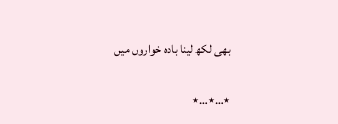بھی لکھ لینا بادہ خواروں میں

٭…٭…٭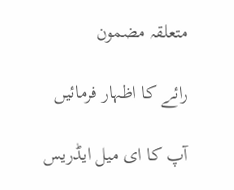متعلقہ مضمون

رائے کا اظہار فرمائیں

آپ کا ای میل ایڈریس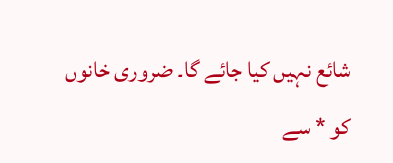شائع نہیں کیا جائے گا۔ ضروری خانوں کو * سے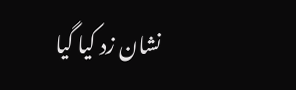نشان زد کیا گیا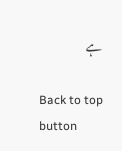ہے

Back to top button